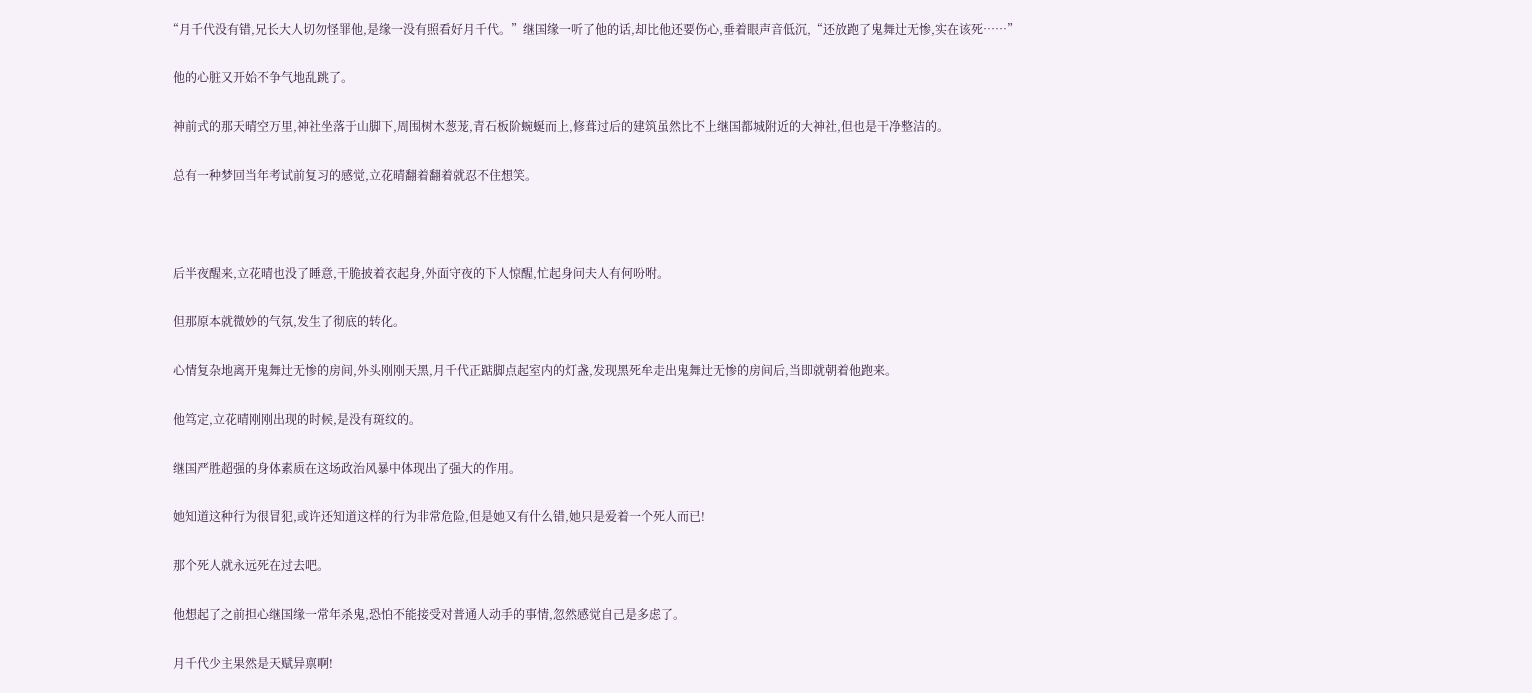“月千代没有错,兄长大人切勿怪罪他,是缘一没有照看好月千代。”继国缘一听了他的话,却比他还要伤心,垂着眼声音低沉,“还放跑了鬼舞辻无惨,实在该死……”

  他的心脏又开始不争气地乱跳了。

  神前式的那天晴空万里,神社坐落于山脚下,周围树木葱茏,青石板阶蜿蜒而上,修葺过后的建筑虽然比不上继国都城附近的大神社,但也是干净整洁的。

  总有一种梦回当年考试前复习的感觉,立花晴翻着翻着就忍不住想笑。



  后半夜醒来,立花晴也没了睡意,干脆披着衣起身,外面守夜的下人惊醒,忙起身问夫人有何吩咐。

  但那原本就微妙的气氛,发生了彻底的转化。

  心情复杂地离开鬼舞辻无惨的房间,外头刚刚天黑,月千代正踮脚点起室内的灯盏,发现黑死牟走出鬼舞辻无惨的房间后,当即就朝着他跑来。

  他笃定,立花晴刚刚出现的时候,是没有斑纹的。

  继国严胜超强的身体素质在这场政治风暴中体现出了强大的作用。

  她知道这种行为很冒犯,或许还知道这样的行为非常危险,但是她又有什么错,她只是爱着一个死人而已!

  那个死人就永远死在过去吧。

  他想起了之前担心继国缘一常年杀鬼,恐怕不能接受对普通人动手的事情,忽然感觉自己是多虑了。

  月千代少主果然是天赋异禀啊!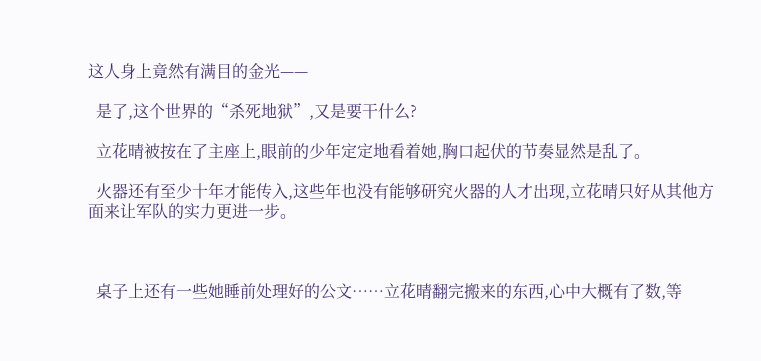这人身上竟然有满目的金光——

  是了,这个世界的“杀死地狱”,又是要干什么?

  立花晴被按在了主座上,眼前的少年定定地看着她,胸口起伏的节奏显然是乱了。

  火器还有至少十年才能传入,这些年也没有能够研究火器的人才出现,立花晴只好从其他方面来让军队的实力更进一步。



  桌子上还有一些她睡前处理好的公文……立花晴翻完搬来的东西,心中大概有了数,等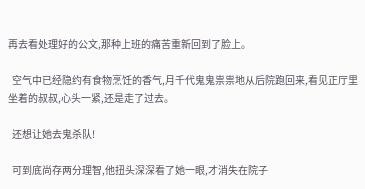再去看处理好的公文,那种上班的痛苦重新回到了脸上。

  空气中已经隐约有食物烹饪的香气,月千代鬼鬼祟祟地从后院跑回来,看见正厅里坐着的叔叔,心头一紧,还是走了过去。

  还想让她去鬼杀队!

  可到底尚存两分理智,他扭头深深看了她一眼,才消失在院子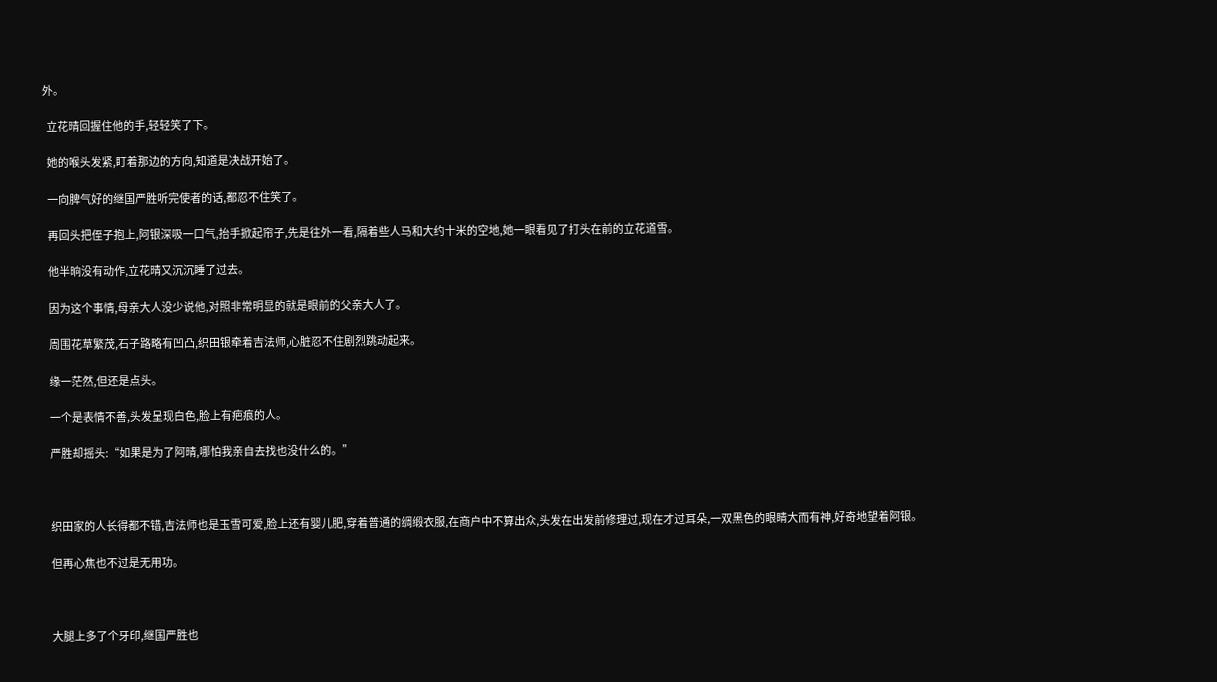外。

  立花晴回握住他的手,轻轻笑了下。

  她的喉头发紧,盯着那边的方向,知道是决战开始了。

  一向脾气好的继国严胜听完使者的话,都忍不住笑了。

  再回头把侄子抱上,阿银深吸一口气,抬手掀起帘子,先是往外一看,隔着些人马和大约十米的空地,她一眼看见了打头在前的立花道雪。

  他半晌没有动作,立花晴又沉沉睡了过去。

  因为这个事情,母亲大人没少说他,对照非常明显的就是眼前的父亲大人了。

  周围花草繁茂,石子路略有凹凸,织田银牵着吉法师,心脏忍不住剧烈跳动起来。

  缘一茫然,但还是点头。

  一个是表情不善,头发呈现白色,脸上有疤痕的人。

  严胜却摇头:“如果是为了阿晴,哪怕我亲自去找也没什么的。”



  织田家的人长得都不错,吉法师也是玉雪可爱,脸上还有婴儿肥,穿着普通的绸缎衣服,在商户中不算出众,头发在出发前修理过,现在才过耳朵,一双黑色的眼睛大而有神,好奇地望着阿银。

  但再心焦也不过是无用功。



  大腿上多了个牙印,继国严胜也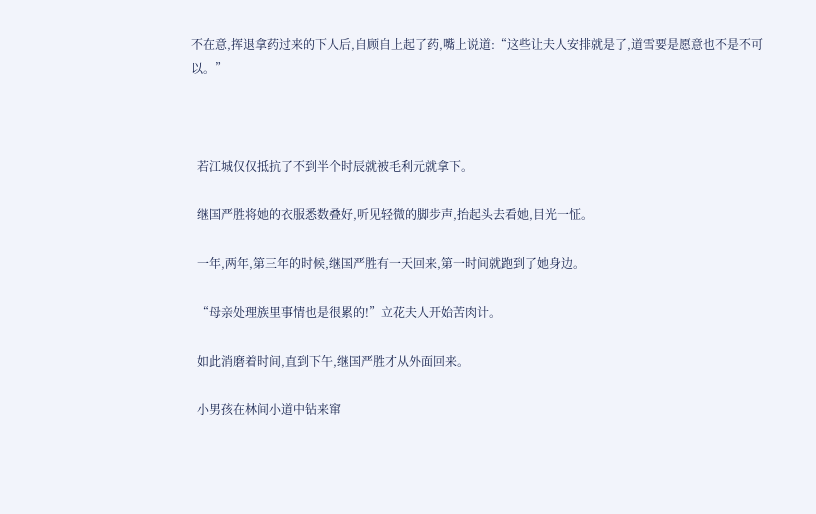不在意,挥退拿药过来的下人后,自顾自上起了药,嘴上说道:“这些让夫人安排就是了,道雪要是愿意也不是不可以。”



  若江城仅仅抵抗了不到半个时辰就被毛利元就拿下。

  继国严胜将她的衣服悉数叠好,听见轻微的脚步声,抬起头去看她,目光一怔。

  一年,两年,第三年的时候,继国严胜有一天回来,第一时间就跑到了她身边。

  “母亲处理族里事情也是很累的!”立花夫人开始苦肉计。

  如此消磨着时间,直到下午,继国严胜才从外面回来。

  小男孩在林间小道中钻来窜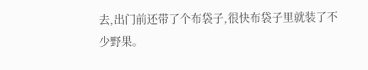去,出门前还带了个布袋子,很快布袋子里就装了不少野果。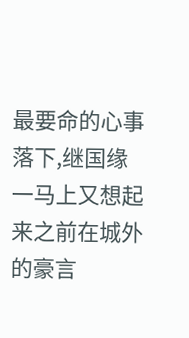最要命的心事落下,继国缘一马上又想起来之前在城外的豪言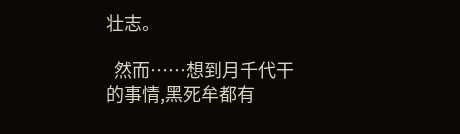壮志。

  然而……想到月千代干的事情,黑死牟都有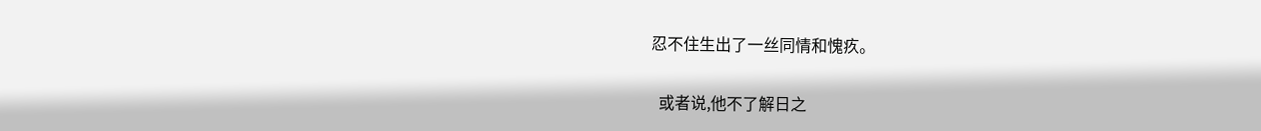忍不住生出了一丝同情和愧疚。

  或者说,他不了解日之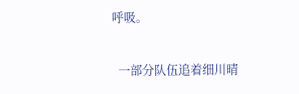呼吸。

  一部分队伍追着细川晴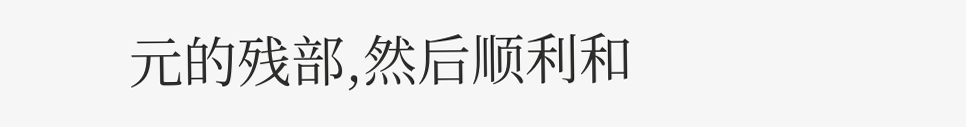元的残部,然后顺利和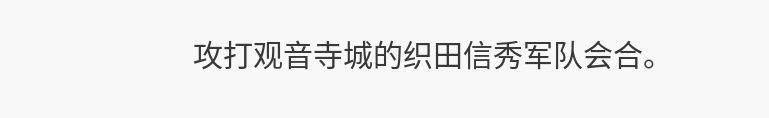攻打观音寺城的织田信秀军队会合。